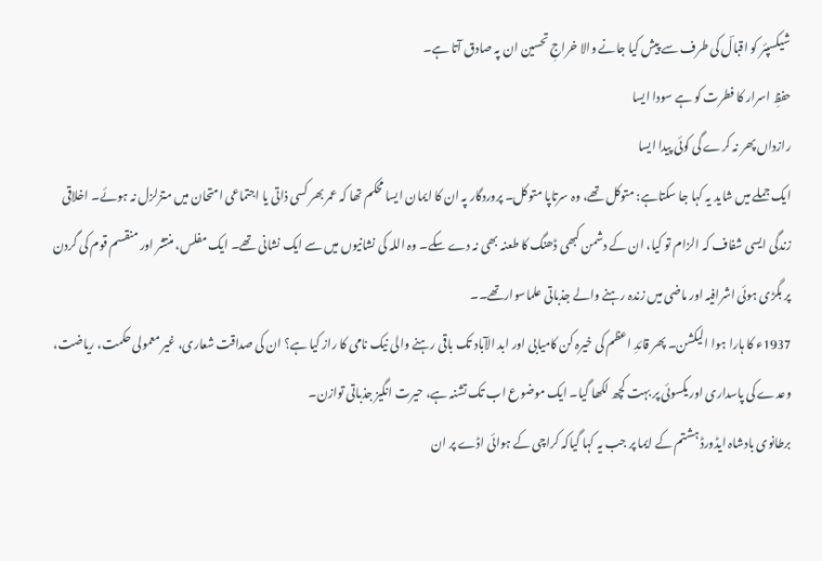شیکسپئر کو اقبالؔ کی طرف سے پیش کیا جانے والا خراجِ تحسین ان پہ صادق آتا ہے۔
حفظِ اسرار کا فطرت کو ہے سودا ایسا
رازداں پھر نہ کرے گی کوئی پیدا ایسا
ایک جملے میں شاید یہ کہا جا سکتاہے: متوکل تھے، وہ سرتاپا متوکل۔ پروردگار پہ ان کا ایمان ایسا محکم تھا کہ عمر بھر کسی ذاتی یا اجتماعی امتحان میں متزلزل نہ ہوئے۔ اخلاقی زندگی ایسی شفاف کہ الزام تو کیا، ان کے دشمن کبھی ڈھنگ کا طعنہ بھی نہ دے سکے۔ وہ اللہ کی نشانیوں میں سے ایک نشانی تھے۔ ایک مفلس، منتشر اور منقسم قوم کی گردن پر بگڑی ہوئی اشرافیہ اور ماضی میں زندہ رہنے والے جذباتی علماسوارتھے۔۔
1937ء کا ہارا ہوا الیکشن۔ پھر قائدِ اعظم کی خیرہ کن کامیابی اور ابد الآباد تک باقی رہنے والی نیک نامی کا راز کیا ہے؟ ان کی صداقت شعاری، غیر معمولی حکمت، ریاضت، وعدے کی پاسداری اور یکسوئی پر بہت کچھ لکھا گیا۔ ایک موضوع اب تک تشنہ ہے، حیرت انگیز جذباتی توازن۔
برطانوی بادشاہ ایڈورڈ ہشتم کے ایما پر جب یہ کہا گیاکہ کراچی کے ہوائی اڈے پر ان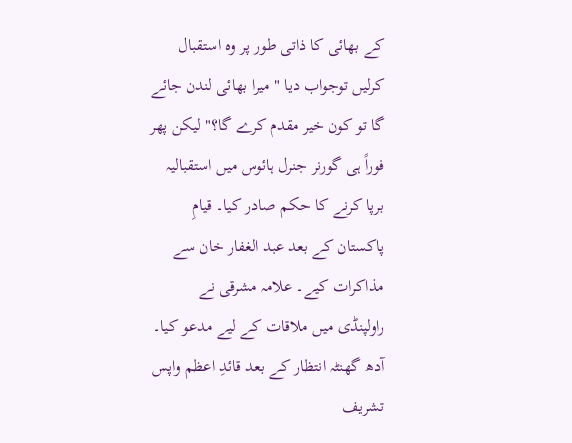کے بھائی کا ذاتی طور پر وہ استقبال کرلیں توجواب دیا " میرا بھائی لندن جائے گا تو کون خیر مقدم کرے گا؟" لیکن پھر فوراً ہی گورنر جنرل ہائوس میں استقبالیہ برپا کرنے کا حکم صادر کیا۔ قیامِ پاکستان کے بعد عبد الغفار خان سے مذاکرات کیے۔ علامہ مشرقی نے راولپنڈی میں ملاقات کے لیے مدعو کیا۔ آدھ گھنٹہ انتظار کے بعد قائدِ اعظم واپس تشریف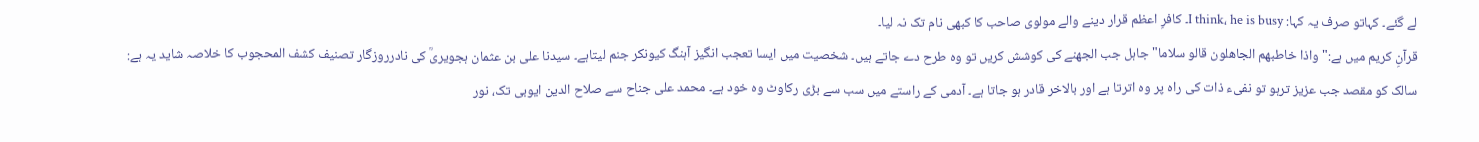لے گئے۔ کہاتو صرف یہ کہا: I think، he is busy۔ کافرِ اعظم قرار دینے والے مولوی صاحب کا کبھی نام تک نہ لیا۔
قرآنِ کریم میں ہے:" واذا خاطبھم الجاھلون قالو سلاما" جاہل جب الجھنے کی کوشش کریں تو وہ طرح دے جاتے ہیں۔ شخصیت میں ایسا تعجب انگیز آہنگ کیونکر جنم لیتاہے۔ سیدنا علی بن عثمان ہجویریؒ کی نادرروزگار تصنیف کشف المحجوب کا خلاصہ شاید یہ ہے: سالک کو مقصد جب عزیز ترہو تو نفیء ذات کی راہ پر وہ اترتا ہے اور بالاخر قادر ہو جاتا ہے۔ آدمی کے راستے میں سب سے بڑی رکاوٹ وہ خود ہے۔ محمد علی جناح سے صلاح الدین ایوبی تک، نور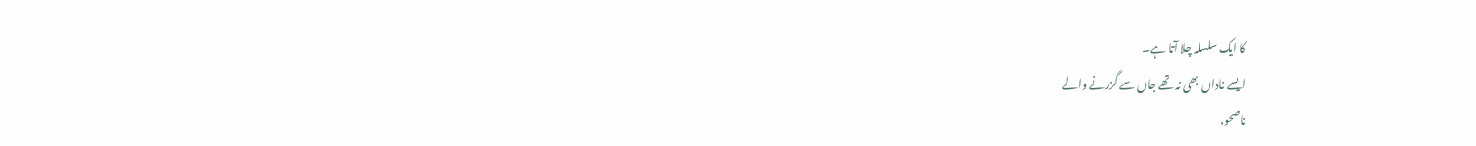کا ایک سلسلہ چلا آتا ہے۔
ایسے ناداں بھی نہ تھے جاں سے گزرنے والے
ناصحو،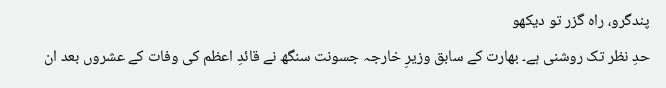پندگرو، راہ گزر تو دیکھو
حدِ نظر تک روشنی ہے۔ بھارت کے سابق وزیرِ خارجہ جسونت سنگھ نے قائدِ اعظم کی وفات کے عشروں بعد ان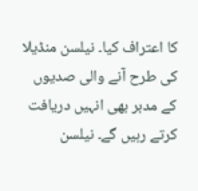کا اعتراف کیا۔ نیلسن منڈیلا کی طرح آنے والی صدیوں کے مدبر بھی انہیں دریافت کرتے رہیں گے۔ نیلسن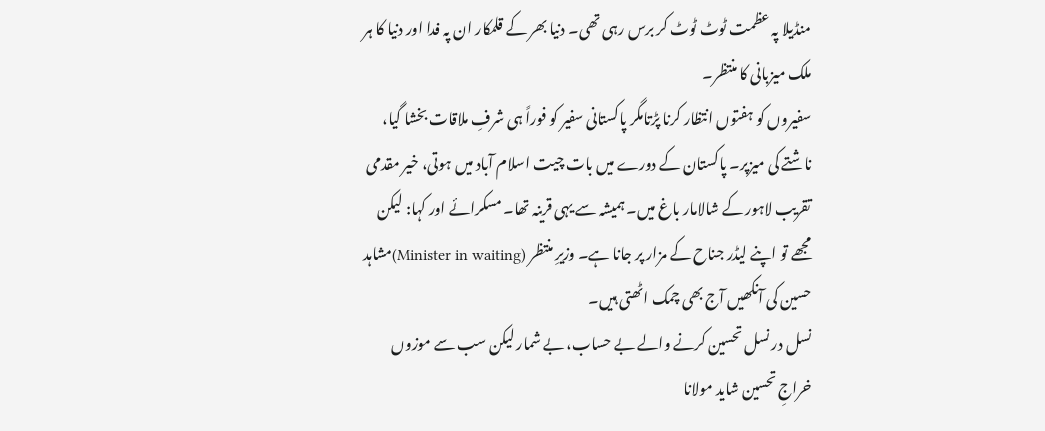منڈیلا پہ عظمت ٹوٹ ٹوٹ کر برس رہی تھی۔ دنیا بھر کے قلمکار ان پہ فدا اور دنیا کا ہر ملک میزبانی کا منتظر۔
سفیروں کو ہفتوں انتظار کرنا پڑتامگر پاکستانی سفیر کو فوراً ہی شرفِ ملاقات بخشا گیا، ناشتے کی میزپر۔ پاکستان کے دورے میں بات چیت اسلام آباد میں ہوتی، خیر مقدمی تقریب لاہور کے شالامار باغ میں۔ ہمیشہ سے یہی قرینہ تھا۔ مسکرائے اور کہا: لیکن مجھے تو اپنے لیڈر جناح کے مزار پر جانا ہے۔ وزیرِ منتظر (Minister in waiting)مشاہد حسین کی آنکھیں آج بھی چمک اٹھتی ہیں۔
نسل در نسل تحسین کرنے والے بے حساب، بے شمار لیکن سب سے موزوں خراجِ تحسین شاید مولانا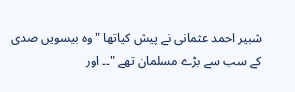شبیر احمد عثمانی نے پیش کیاتھا "وہ بیسویں صدی کے سب سے بڑے مسلمان تھے "۔۔ اور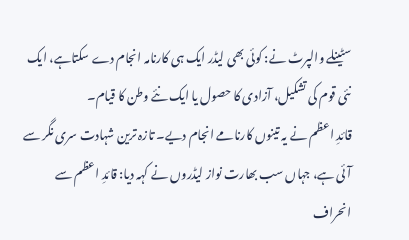سٹینلے والپرٹ نے: کوئی بھی لیڈر ایک ہی کارنامہ انجام دے سکتاہے، ایک نئی قوم کی تشکیل، آزادی کا حصول یا ایک نئے وطن کا قیام۔
قائدِ اعظم نے یہ تینوں کارنامے انجام دیے۔ تازہ ترین شہادت سری نگر سے آئی ہے، جہاں سب بھارت نواز لیڈروں نے کہہ دیا: قائدِ اعظم سے انحراف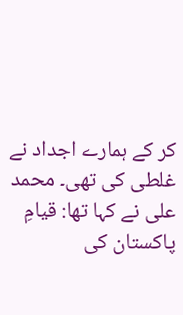کر کے ہمارے اجداد نے غلطی کی تھی۔ محمد علی نے کہا تھا: قیامِ پاکستان کی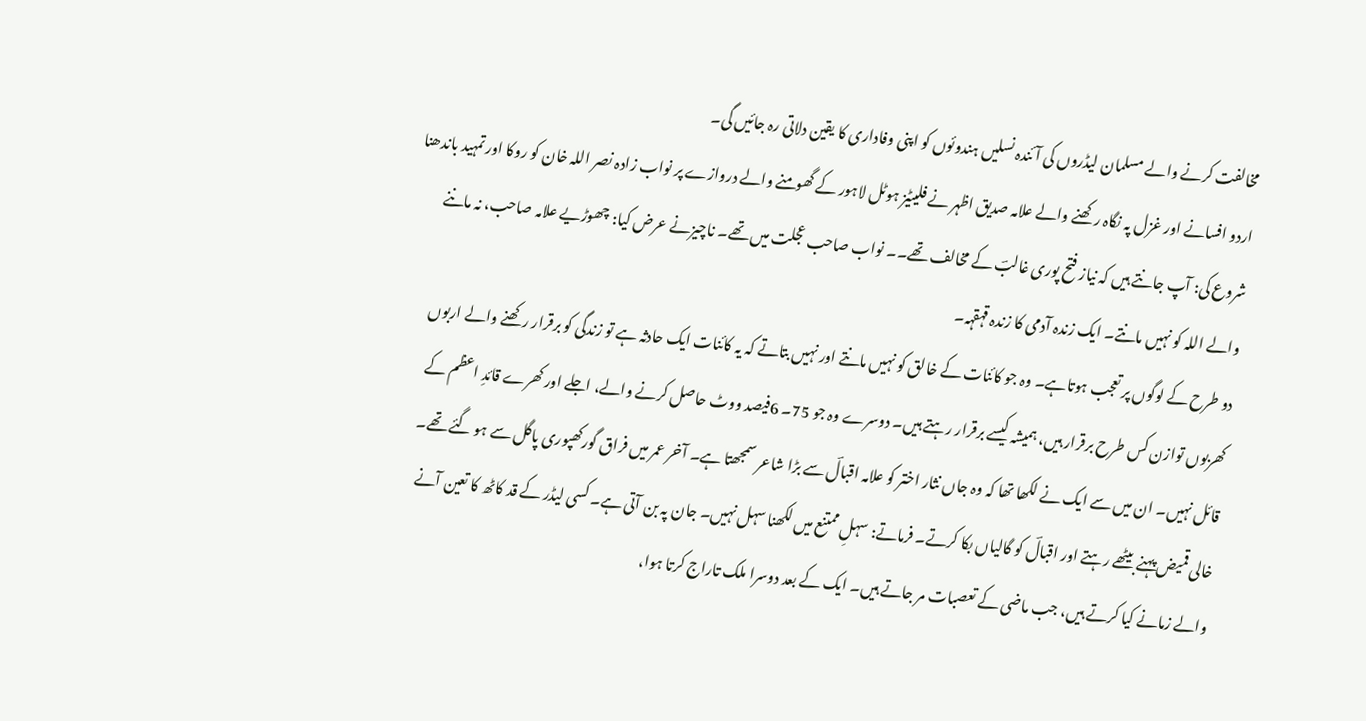مخالفت کرنے والے مسلمان لیڈروں کی آئندہ نسلیں ہندوئوں کو اپنی وفاداری کا یقین دلاتی رہ جائیں گی۔
اردو افسانے اور غزل پہ نگاہ رکھنے والے علامہ صدیق اظہر نے فلیٹیز ہوٹل لاہور کے گھومنے والے دروازے پر نواب زادہ نصر اللہ خان کو روکا اور تمہید باندھنا شروع کی: آپ جانتے ہیں کہ نیاز فتح پوری غالبؔ کے مخالف تھے۔۔ نواب صاحب عجلت میں تھے۔ ناچیزنے عرض کیا: چھوڑیے علامہ صاحب، نہ ماننے والے اللہ کو نہیں مانتے۔ ایک زندہ آدمی کا زندہ قہقہہ۔
دو طرح کے لوگوں پر تعجب ہوتاہے۔ وہ جو کائنات کے خالق کو نہیں مانتے اور نہیں بتاتے کہ یہ کائنات ایک حادثہ ہے تو زندگی کو برقرار رکھنے والے اربوں کھربوں توازن کس طرح برقرار ہیں، ہمیشہ کیسے برقرار رہتے ہیں۔ دوسرے وہ جو 75۔ 6فیصد ووٹ حاصل کرنے والے، اجلے اور کھرے قائدِ اعظم کے قائل نہیں۔ ان میں سے ایک نے لکھا تھا کہ وہ جاں نثار اختر کو علامہ اقبالؔ سے بڑا شاعر سمجھتا ہے۔ آخر عمر میں فراق گورکھپوری پاگل سے ہو گئے تھے۔
خالی قمیض پہنے بیٹھے رہتے اور اقبالؔ کو گالیاں بکا کرتے۔ فرماتے: سہلِ ممتنع میں لکھنا سہل نہیں۔ جان پہ بن آتی ہے۔ کسی لیڈر کے قد کاٹھ کا تعین آنے والے زمانے کیا کرتے ہیں، جب ماضی کے تعصبات مر جاتے ہیں۔ ایک کے بعد دوسرا ملک تاراج کرتا ہوا،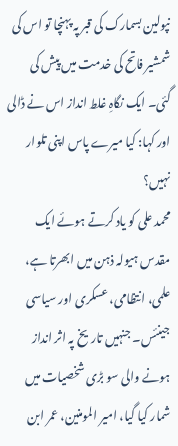نپولین بسمارک کی قبر پہ پہنچا تو اس کی شمشیر فاتح کی خدمت میں پیش کی گئی۔ ایک نگاہِ غلط انداز اس نے ڈالی اور کہا: کیا میرے پاس اپنی تلوار نہیں؟
محمد علی کو یاد کرتے ہوئے ایک مقدس ہیولہ ذہن میں ابھرتا ہے، علمی، انتظامی، عسکری اور سیاسی جینئس۔ جنہیں تاریخ پہ اثر انداز ہونے والی سو بڑی شخصیات میں شمار کیا گیا، امیر المومنین، عمر ابن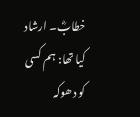خطابؓ۔ ارشاد کیا تھا: ہم کسی کو دھوکہ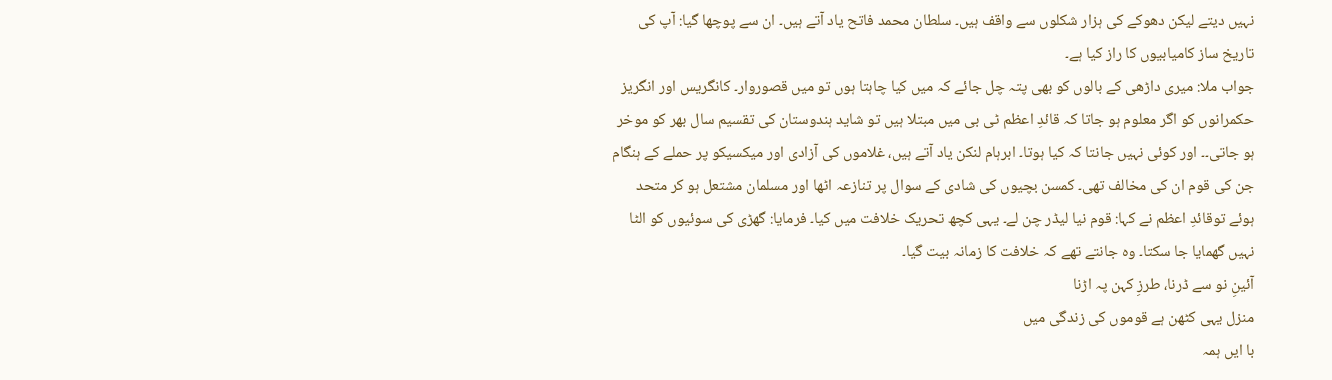نہیں دیتے لیکن دھوکے کی ہزار شکلوں سے واقف ہیں۔ سلطان محمد فاتح یاد آتے ہیں۔ ان سے پوچھا گیا: آپ کی تاریخ ساز کامیابیوں کا راز کیا ہے۔
جواب ملا: میری داڑھی کے بالوں کو بھی پتہ چل جائے کہ میں کیا چاہتا ہوں تو میں قصوروار۔ کانگریس اور انگریز حکمرانوں کو اگر معلوم ہو جاتا کہ قائدِ اعظم ٹی بی میں مبتلا ہیں تو شاید ہندوستان کی تقسیم سال بھر کو موخر ہو جاتی۔۔ اور کوئی نہیں جانتا کہ کیا ہوتا۔ ابرہام لنکن یاد آتے ہیں، غلاموں کی آزادی اور میکسیکو پر حملے کے ہنگام جن کی قوم ان کی مخالف تھی۔ کمسن بچیوں کی شادی کے سوال پر تنازعہ اٹھا اور مسلمان مشتعل ہو کر متحد ہوئے توقائدِ اعظم نے کہا: قوم نیا لیڈر چن لے۔ یہی کچھ تحریک خلافت میں کیا۔ فرمایا: گھڑی کی سوئیوں کو الٹا نہیں گھمایا جا سکتا۔ وہ جانتے تھے کہ خلافت کا زمانہ بیت گیا۔
آئینِ نو سے ڈرنا، طرزِ کہن پہ اڑنا
منزل یہی کٹھن ہے قوموں کی زندگی میں
با ایں ہمہ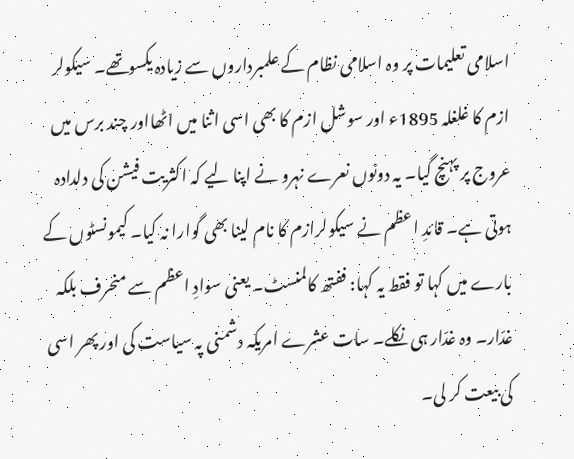اسلامی تعلیمات پر وہ اسلامی نظام کے علمبرداروں سے زیادہ یکسوتھے۔ سیکولر ازم کا غلغلہ 1895ء اور سوشل ازم کا بھی اسی اثنا میں اٹھااور چند برس میں عروج پر پہنچ گیا۔ یہ دونوں نعرے نہرو نے اپنا لیے کہ اکثریت فیشن کی دلدادہ ہوتی ہے۔ قائدِ اعظم نے سیکولرازم کا نام لینا بھی گوارا نہ کیا۔ کیمونسٹوں کے بارے میں کہا تو فقط یہ کہا: ففتھ کالمنسٹ۔ یعنی سوادِ اعظم سے منحرف بلکہ غدّار۔ وہ غدّار ہی نکلے۔ سات عشرے امریکہ دشمنی پہ سیاست کی اور پھر اسی کی بیعت کر لی۔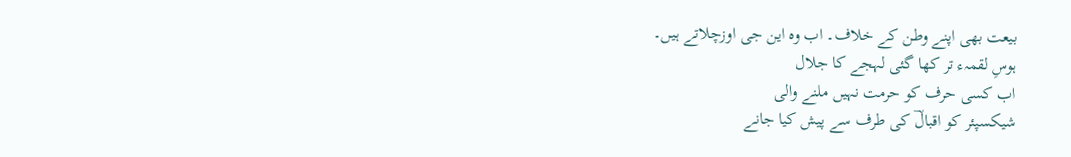بیعت بھی اپنے وطن کے خلاف۔ اب وہ این جی اوزچلاتے ہیں۔
ہوسِ لقمہء تر کھا گئی لہجے کا جلال
اب کسی حرف کو حرمت نہیں ملنے والی
شیکسپئر کو اقبالؔ کی طرف سے پیش کیا جانے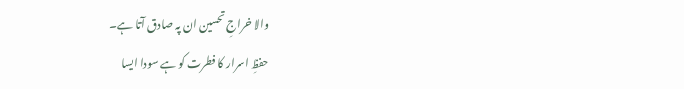والا خراجِ تحسین ان پہ صادق آتا ہے۔
حفظِ اسرار کا فطرت کو ہے سودا ایسا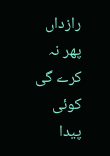رازداں پھر نہ کرے گی کوئی پیدا